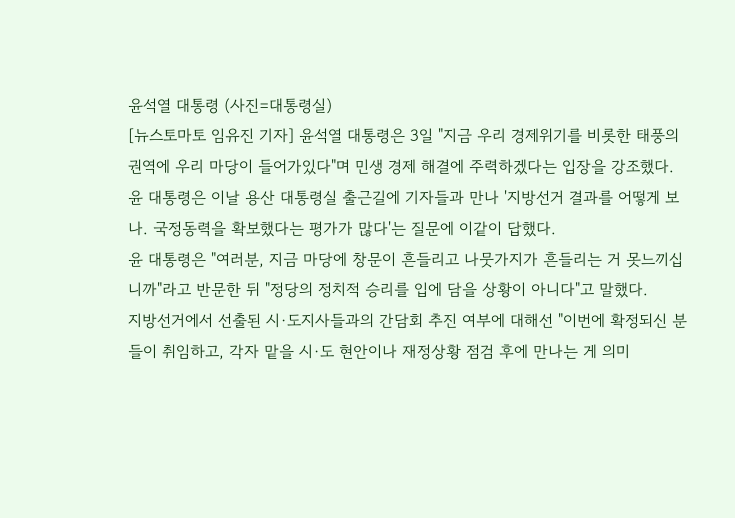윤석열 대통령 (사진=대통령실)
[뉴스토마토 임유진 기자] 윤석열 대통령은 3일 "지금 우리 경제위기를 비롯한 태풍의 권역에 우리 마당이 들어가있다"며 민생 경제 해결에 주력하겠다는 입장을 강조했다.
윤 대통령은 이날 용산 대통령실 출근길에 기자들과 만나 '지방선거 결과를 어떻게 보나. 국정동력을 확보했다는 평가가 많다'는 질문에 이같이 답했다.
윤 대통령은 "여러분, 지금 마당에 창문이 흔들리고 나뭇가지가 흔들리는 거 못느끼십니까"라고 반문한 뒤 "정당의 정치적 승리를 입에 담을 상황이 아니다"고 말했다.
지방선거에서 선출된 시·도지사들과의 간담회 추진 여부에 대해선 "이번에 확정되신 분들이 취임하고, 각자 맡을 시·도 현안이나 재정상황 점검 후에 만나는 게 의미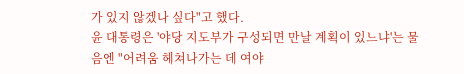가 있지 않겠나 싶다"고 했다.
윤 대통령은 '야당 지도부가 구성되면 만날 계획이 있느냐'는 물음엔 "어려움 헤쳐나가는 데 여야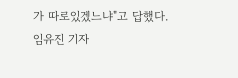가 따로있겠느냐"고 답했다.
임유진 기자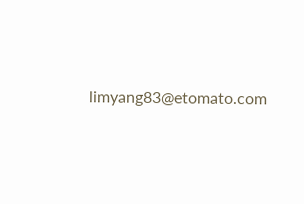limyang83@etomato.com